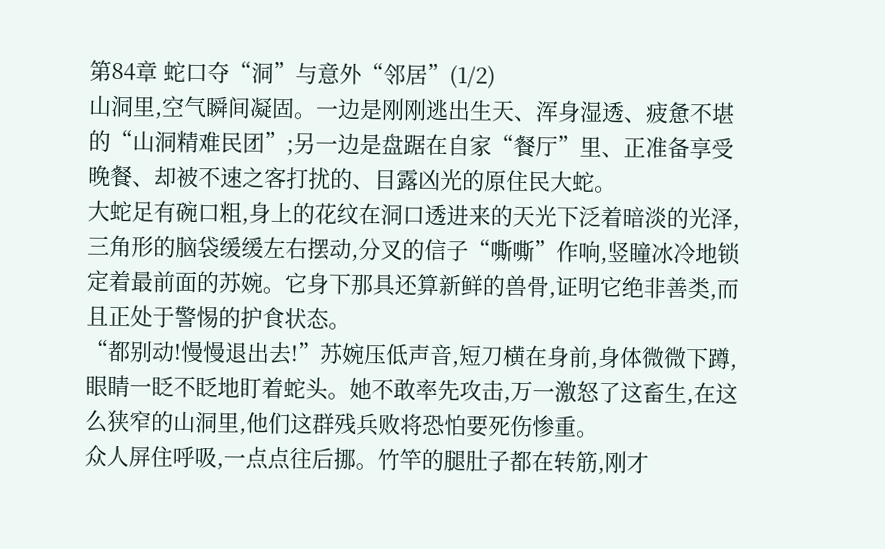第84章 蛇口夺“洞”与意外“邻居”(1/2)
山洞里,空气瞬间凝固。一边是刚刚逃出生天、浑身湿透、疲惫不堪的“山洞精难民团”;另一边是盘踞在自家“餐厅”里、正准备享受晚餐、却被不速之客打扰的、目露凶光的原住民大蛇。
大蛇足有碗口粗,身上的花纹在洞口透进来的天光下泛着暗淡的光泽,三角形的脑袋缓缓左右摆动,分叉的信子“嘶嘶”作响,竖瞳冰冷地锁定着最前面的苏婉。它身下那具还算新鲜的兽骨,证明它绝非善类,而且正处于警惕的护食状态。
“都别动!慢慢退出去!”苏婉压低声音,短刀横在身前,身体微微下蹲,眼睛一眨不眨地盯着蛇头。她不敢率先攻击,万一激怒了这畜生,在这么狭窄的山洞里,他们这群残兵败将恐怕要死伤惨重。
众人屏住呼吸,一点点往后挪。竹竿的腿肚子都在转筋,刚才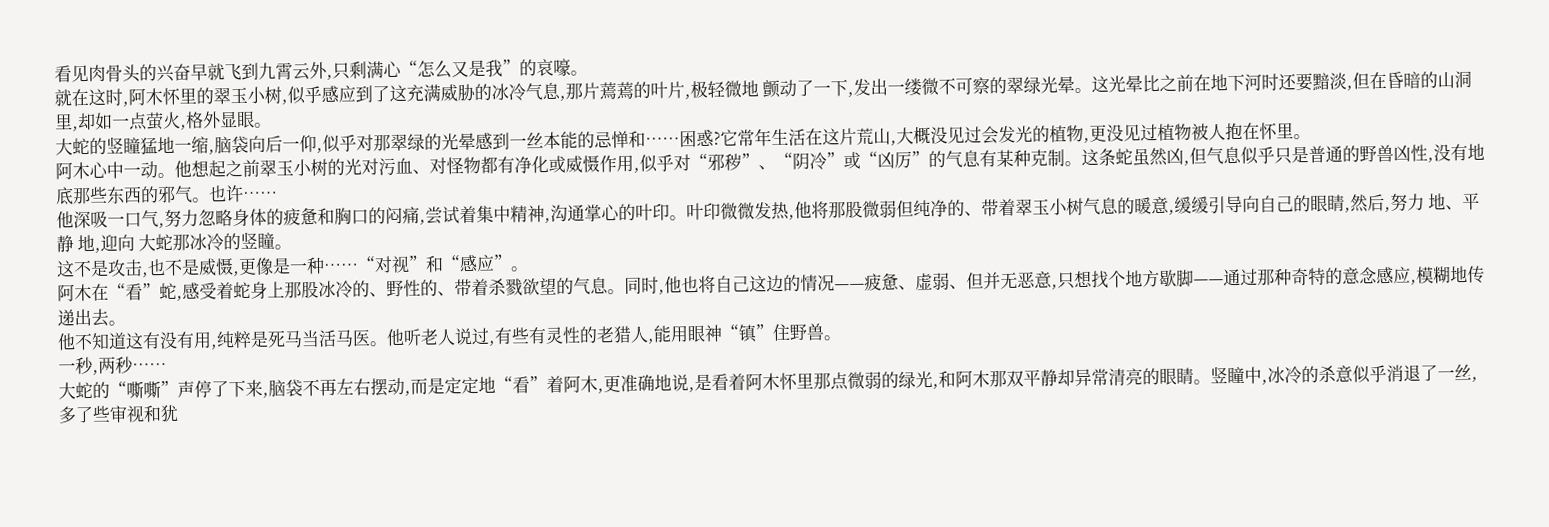看见肉骨头的兴奋早就飞到九霄云外,只剩满心“怎么又是我”的哀嚎。
就在这时,阿木怀里的翠玉小树,似乎感应到了这充满威胁的冰冷气息,那片蔫蔫的叶片,极轻微地 颤动了一下,发出一缕微不可察的翠绿光晕。这光晕比之前在地下河时还要黯淡,但在昏暗的山洞里,却如一点萤火,格外显眼。
大蛇的竖瞳猛地一缩,脑袋向后一仰,似乎对那翠绿的光晕感到一丝本能的忌惮和……困惑?它常年生活在这片荒山,大概没见过会发光的植物,更没见过植物被人抱在怀里。
阿木心中一动。他想起之前翠玉小树的光对污血、对怪物都有净化或威慑作用,似乎对“邪秽”、“阴冷”或“凶厉”的气息有某种克制。这条蛇虽然凶,但气息似乎只是普通的野兽凶性,没有地底那些东西的邪气。也许……
他深吸一口气,努力忽略身体的疲惫和胸口的闷痛,尝试着集中精神,沟通掌心的叶印。叶印微微发热,他将那股微弱但纯净的、带着翠玉小树气息的暖意,缓缓引导向自己的眼睛,然后,努力 地、平静 地,迎向 大蛇那冰冷的竖瞳。
这不是攻击,也不是威慑,更像是一种……“对视”和“感应”。
阿木在“看”蛇,感受着蛇身上那股冰冷的、野性的、带着杀戮欲望的气息。同时,他也将自己这边的情况——疲惫、虚弱、但并无恶意,只想找个地方歇脚——通过那种奇特的意念感应,模糊地传递出去。
他不知道这有没有用,纯粹是死马当活马医。他听老人说过,有些有灵性的老猎人,能用眼神“镇”住野兽。
一秒,两秒……
大蛇的“嘶嘶”声停了下来,脑袋不再左右摆动,而是定定地“看”着阿木,更准确地说,是看着阿木怀里那点微弱的绿光,和阿木那双平静却异常清亮的眼睛。竖瞳中,冰冷的杀意似乎消退了一丝,多了些审视和犹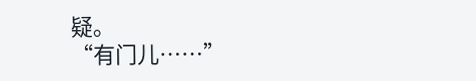疑。
“有门儿……”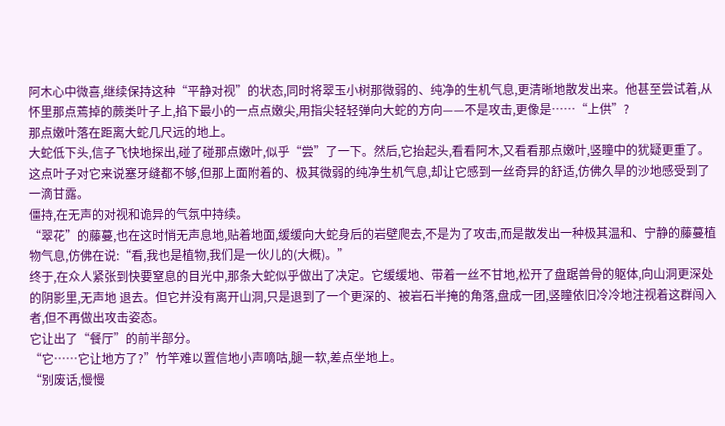阿木心中微喜,继续保持这种“平静对视”的状态,同时将翠玉小树那微弱的、纯净的生机气息,更清晰地散发出来。他甚至尝试着,从怀里那点蔫掉的蕨类叶子上,掐下最小的一点点嫩尖,用指尖轻轻弹向大蛇的方向——不是攻击,更像是……“上供”?
那点嫩叶落在距离大蛇几尺远的地上。
大蛇低下头,信子飞快地探出,碰了碰那点嫩叶,似乎“尝”了一下。然后,它抬起头,看看阿木,又看看那点嫩叶,竖瞳中的犹疑更重了。这点叶子对它来说塞牙缝都不够,但那上面附着的、极其微弱的纯净生机气息,却让它感到一丝奇异的舒适,仿佛久旱的沙地感受到了一滴甘露。
僵持,在无声的对视和诡异的气氛中持续。
“翠花”的藤蔓,也在这时悄无声息地,贴着地面,缓缓向大蛇身后的岩壁爬去,不是为了攻击,而是散发出一种极其温和、宁静的藤蔓植物气息,仿佛在说:“看,我也是植物,我们是一伙儿的(大概)。”
终于,在众人紧张到快要窒息的目光中,那条大蛇似乎做出了决定。它缓缓地、带着一丝不甘地,松开了盘踞兽骨的躯体,向山洞更深处的阴影里,无声地 退去。但它并没有离开山洞,只是退到了一个更深的、被岩石半掩的角落,盘成一团,竖瞳依旧冷冷地注视着这群闯入者,但不再做出攻击姿态。
它让出了“餐厅”的前半部分。
“它……它让地方了?”竹竿难以置信地小声嘀咕,腿一软,差点坐地上。
“别废话,慢慢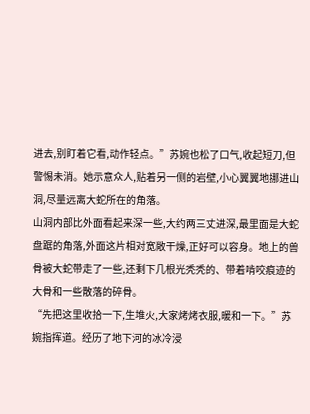进去,别盯着它看,动作轻点。”苏婉也松了口气,收起短刀,但警惕未消。她示意众人,贴着另一侧的岩壁,小心翼翼地挪进山洞,尽量远离大蛇所在的角落。
山洞内部比外面看起来深一些,大约两三丈进深,最里面是大蛇盘踞的角落,外面这片相对宽敞干燥,正好可以容身。地上的兽骨被大蛇带走了一些,还剩下几根光秃秃的、带着啃咬痕迹的大骨和一些散落的碎骨。
“先把这里收拾一下,生堆火,大家烤烤衣服,暖和一下。”苏婉指挥道。经历了地下河的冰冷浸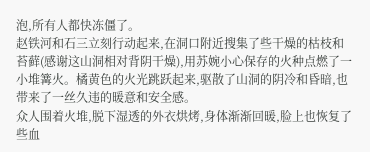泡,所有人都快冻僵了。
赵铁河和石三立刻行动起来,在洞口附近搜集了些干燥的枯枝和苔藓(感谢这山洞相对背阴干燥),用苏婉小心保存的火种点燃了一小堆篝火。橘黄色的火光跳跃起来,驱散了山洞的阴冷和昏暗,也带来了一丝久违的暖意和安全感。
众人围着火堆,脱下湿透的外衣烘烤,身体渐渐回暖,脸上也恢复了些血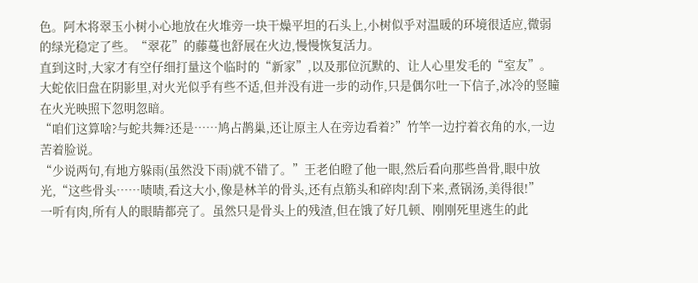色。阿木将翠玉小树小心地放在火堆旁一块干燥平坦的石头上,小树似乎对温暖的环境很适应,微弱的绿光稳定了些。“翠花”的藤蔓也舒展在火边,慢慢恢复活力。
直到这时,大家才有空仔细打量这个临时的“新家”,以及那位沉默的、让人心里发毛的“室友”。
大蛇依旧盘在阴影里,对火光似乎有些不适,但并没有进一步的动作,只是偶尔吐一下信子,冰冷的竖瞳在火光映照下忽明忽暗。
“咱们这算啥?与蛇共舞?还是……鸠占鹊巢,还让原主人在旁边看着?”竹竿一边拧着衣角的水,一边苦着脸说。
“少说两句,有地方躲雨(虽然没下雨)就不错了。”王老伯瞪了他一眼,然后看向那些兽骨,眼中放光,“这些骨头……啧啧,看这大小,像是林羊的骨头,还有点筋头和碎肉!刮下来,煮锅汤,美得很!”
一听有肉,所有人的眼睛都亮了。虽然只是骨头上的残渣,但在饿了好几顿、刚刚死里逃生的此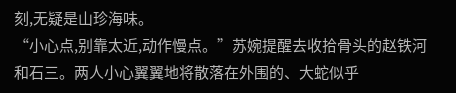刻,无疑是山珍海味。
“小心点,别靠太近,动作慢点。”苏婉提醒去收拾骨头的赵铁河和石三。两人小心翼翼地将散落在外围的、大蛇似乎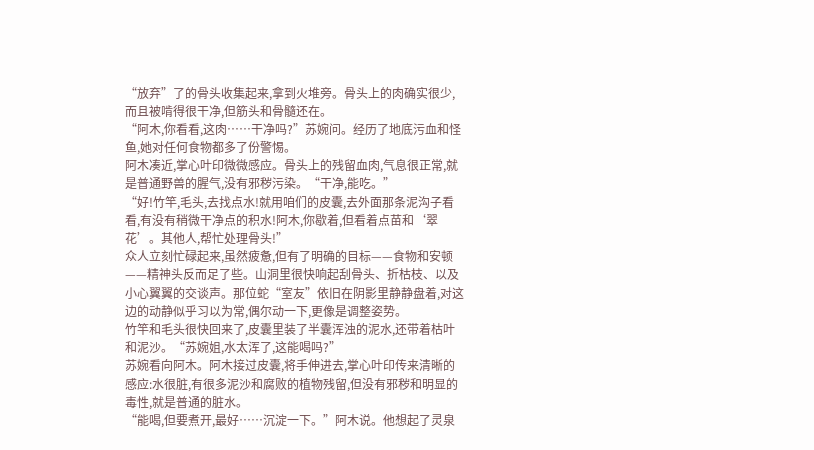“放弃”了的骨头收集起来,拿到火堆旁。骨头上的肉确实很少,而且被啃得很干净,但筋头和骨髓还在。
“阿木,你看看,这肉……干净吗?”苏婉问。经历了地底污血和怪鱼,她对任何食物都多了份警惕。
阿木凑近,掌心叶印微微感应。骨头上的残留血肉,气息很正常,就是普通野兽的腥气,没有邪秽污染。“干净,能吃。”
“好!竹竿,毛头,去找点水!就用咱们的皮囊,去外面那条泥沟子看看,有没有稍微干净点的积水!阿木,你歇着,但看着点苗和‘翠花’。其他人,帮忙处理骨头!”
众人立刻忙碌起来,虽然疲惫,但有了明确的目标——食物和安顿——精神头反而足了些。山洞里很快响起刮骨头、折枯枝、以及小心翼翼的交谈声。那位蛇“室友”依旧在阴影里静静盘着,对这边的动静似乎习以为常,偶尔动一下,更像是调整姿势。
竹竿和毛头很快回来了,皮囊里装了半囊浑浊的泥水,还带着枯叶和泥沙。“苏婉姐,水太浑了,这能喝吗?”
苏婉看向阿木。阿木接过皮囊,将手伸进去,掌心叶印传来清晰的感应:水很脏,有很多泥沙和腐败的植物残留,但没有邪秽和明显的毒性,就是普通的脏水。
“能喝,但要煮开,最好……沉淀一下。”阿木说。他想起了灵泉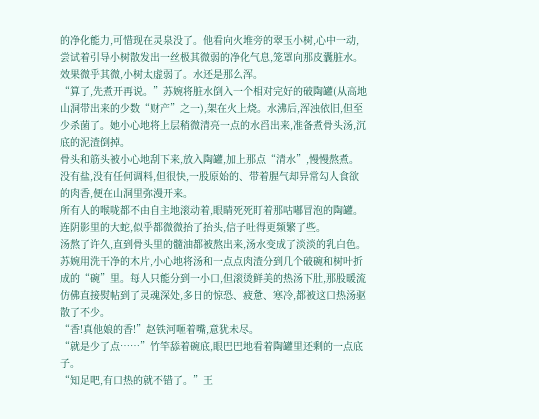的净化能力,可惜现在灵泉没了。他看向火堆旁的翠玉小树,心中一动,尝试着引导小树散发出一丝极其微弱的净化气息,笼罩向那皮囊脏水。
效果微乎其微,小树太虚弱了。水还是那么浑。
“算了,先煮开再说。”苏婉将脏水倒入一个相对完好的破陶罐(从高地山洞带出来的少数“财产”之一),架在火上烧。水沸后,浑浊依旧,但至少杀菌了。她小心地将上层稍微清亮一点的水舀出来,准备煮骨头汤,沉底的泥渣倒掉。
骨头和筋头被小心地刮下来,放入陶罐,加上那点“清水”,慢慢熬煮。没有盐,没有任何调料,但很快,一股原始的、带着腥气却异常勾人食欲的肉香,便在山洞里弥漫开来。
所有人的喉咙都不由自主地滚动着,眼睛死死盯着那咕嘟冒泡的陶罐。连阴影里的大蛇,似乎都微微抬了抬头,信子吐得更频繁了些。
汤熬了许久,直到骨头里的髓油都被熬出来,汤水变成了淡淡的乳白色。苏婉用洗干净的木片,小心地将汤和一点点肉渣分到几个破碗和树叶折成的“碗”里。每人只能分到一小口,但滚烫鲜美的热汤下肚,那股暖流仿佛直接熨帖到了灵魂深处,多日的惊恐、疲惫、寒冷,都被这口热汤驱散了不少。
“香!真他娘的香!”赵铁河咂着嘴,意犹未尽。
“就是少了点……”竹竿舔着碗底,眼巴巴地看着陶罐里还剩的一点底子。
“知足吧,有口热的就不错了。”王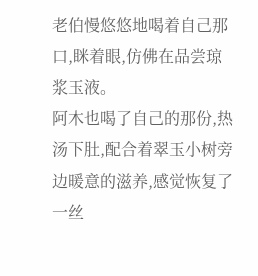老伯慢悠悠地喝着自己那口,眯着眼,仿佛在品尝琼浆玉液。
阿木也喝了自己的那份,热汤下肚,配合着翠玉小树旁边暖意的滋养,感觉恢复了一丝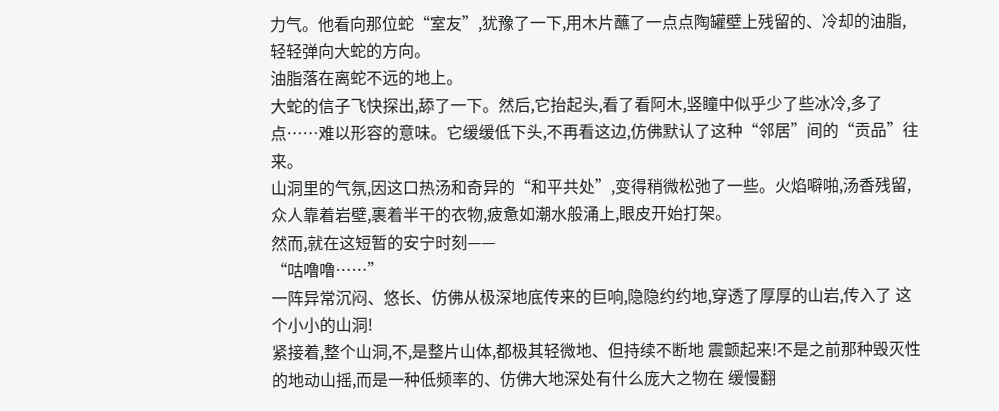力气。他看向那位蛇“室友”,犹豫了一下,用木片蘸了一点点陶罐壁上残留的、冷却的油脂,轻轻弹向大蛇的方向。
油脂落在离蛇不远的地上。
大蛇的信子飞快探出,舔了一下。然后,它抬起头,看了看阿木,竖瞳中似乎少了些冰冷,多了点……难以形容的意味。它缓缓低下头,不再看这边,仿佛默认了这种“邻居”间的“贡品”往来。
山洞里的气氛,因这口热汤和奇异的“和平共处”,变得稍微松弛了一些。火焰噼啪,汤香残留,众人靠着岩壁,裹着半干的衣物,疲惫如潮水般涌上,眼皮开始打架。
然而,就在这短暂的安宁时刻——
“咕噜噜……”
一阵异常沉闷、悠长、仿佛从极深地底传来的巨响,隐隐约约地,穿透了厚厚的山岩,传入了 这个小小的山洞!
紧接着,整个山洞,不,是整片山体,都极其轻微地、但持续不断地 震颤起来!不是之前那种毁灭性的地动山摇,而是一种低频率的、仿佛大地深处有什么庞大之物在 缓慢翻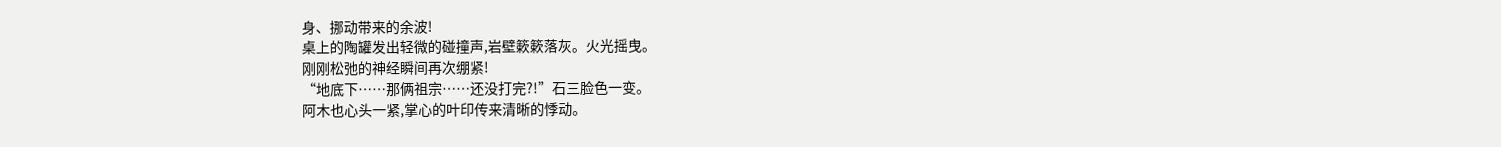身、挪动带来的余波!
桌上的陶罐发出轻微的碰撞声,岩壁簌簌落灰。火光摇曳。
刚刚松弛的神经瞬间再次绷紧!
“地底下……那俩祖宗……还没打完?!”石三脸色一变。
阿木也心头一紧,掌心的叶印传来清晰的悸动。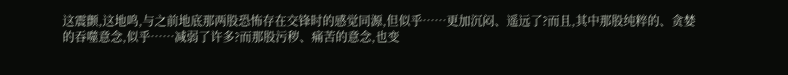这震颤,这地鸣,与之前地底那两股恐怖存在交锋时的感觉同源,但似乎……更加沉闷、遥远了?而且,其中那股纯粹的、贪婪的吞噬意念,似乎……减弱了许多?而那股污秽、痛苦的意念,也变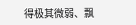得极其微弱、飘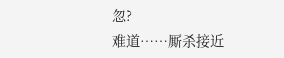忽?
难道……厮杀接近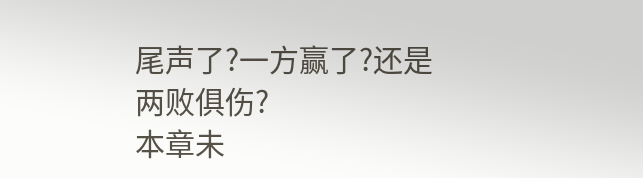尾声了?一方赢了?还是两败俱伤?
本章未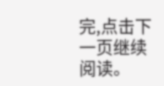完,点击下一页继续阅读。